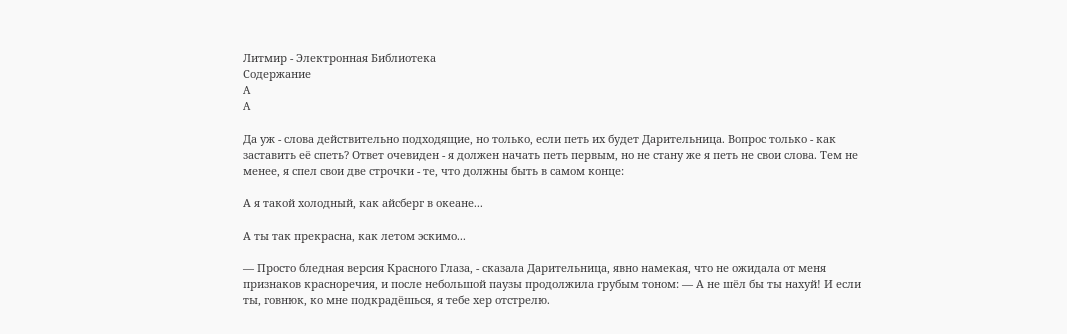Литмир - Электронная Библиотека
Содержание
A
A

Да уж - слова действительно подходящие, но только, если петь их будет Дарительница. Вопрос только - как заставить её спеть? Ответ очевиден - я должен начать петь первым, но не стану же я петь не свои слова. Тем не менее, я спел свои две строчки - те, что должны быть в самом конце:

А я такой холодный, как айсберг в океане...

А ты так прекрасна, как летом эскимо...

— Просто бледная версия Красного Глаза, - сказала Дарительница, явно намекая, что не ожидала от меня признаков красноречия, и после небольшой паузы продолжила грубым тоном: — А не шёл бы ты нахуй! И если ты, говнюк, ко мне подкрадёшься, я тебе хер отстрелю.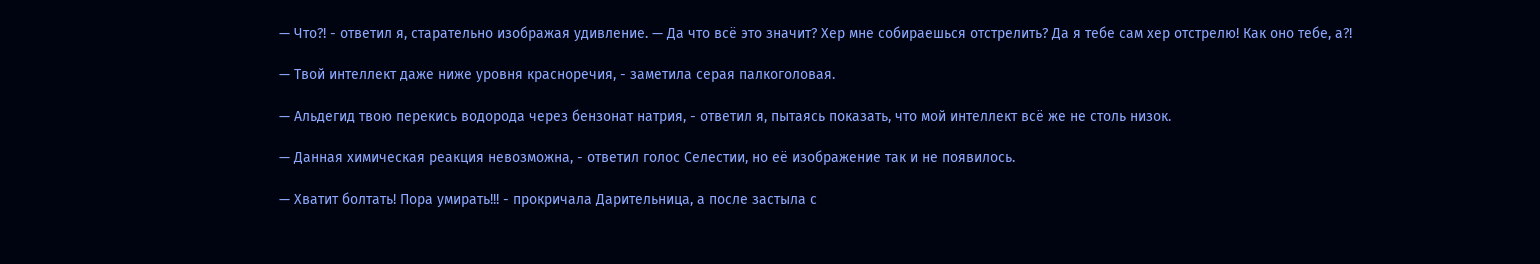— Что?! - ответил я, старательно изображая удивление. — Да что всё это значит? Хер мне собираешься отстрелить? Да я тебе сам хер отстрелю! Как оно тебе, а?!

— Твой интеллект даже ниже уровня красноречия, - заметила серая палкоголовая.

— Альдегид твою перекись водорода через бензонат натрия, - ответил я, пытаясь показать, что мой интеллект всё же не столь низок.

— Данная химическая реакция невозможна, - ответил голос Селестии, но её изображение так и не появилось.

— Хватит болтать! Пора умирать!!! - прокричала Дарительница, а после застыла с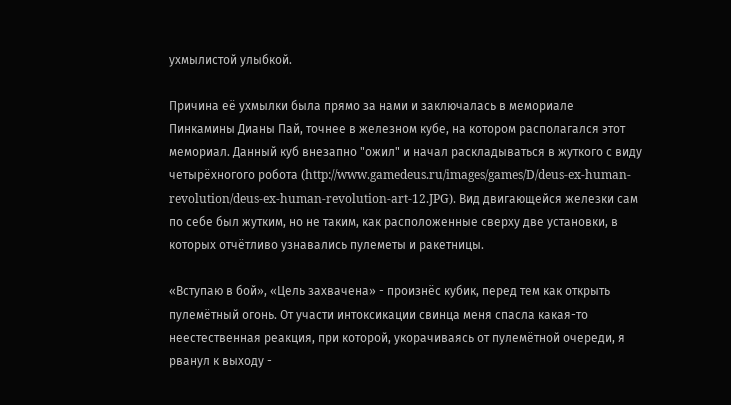ухмылистой улыбкой.

Причина её ухмылки была прямо за нами и заключалась в мемориале Пинкамины Дианы Пай, точнее в железном кубе, на котором располагался этот мемориал. Данный куб внезапно "ожил" и начал раскладываться в жуткого с виду четырёхногого робота (http://www.gamedeus.ru/images/games/D/deus-ex-human-revolution/deus-ex-human-revolution-art-12.JPG). Вид двигающейся железки сам по себе был жутким, но не таким, как расположенные сверху две установки, в которых отчётливо узнавались пулеметы и ракетницы.

«Вступаю в бой», «Цель захвачена» - произнёс кубик, перед тем как открыть пулемётный огонь. От участи интоксикации свинца меня спасла какая-то неестественная реакция, при которой, укорачиваясь от пулемётной очереди, я рванул к выходу -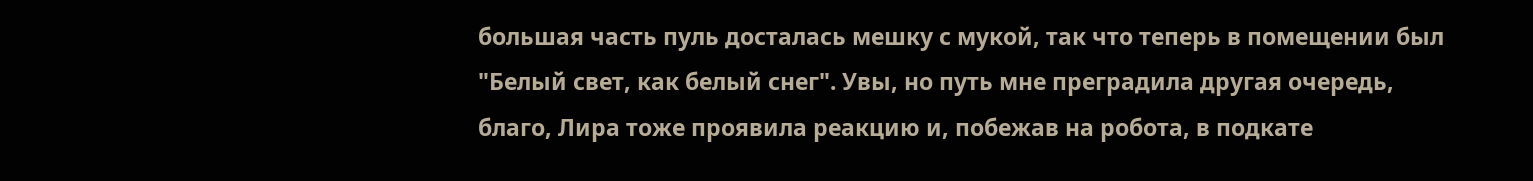большая часть пуль досталась мешку с мукой, так что теперь в помещении был "Белый свет, как белый снег". Увы, но путь мне преградила другая очередь, благо, Лира тоже проявила реакцию и, побежав на робота, в подкате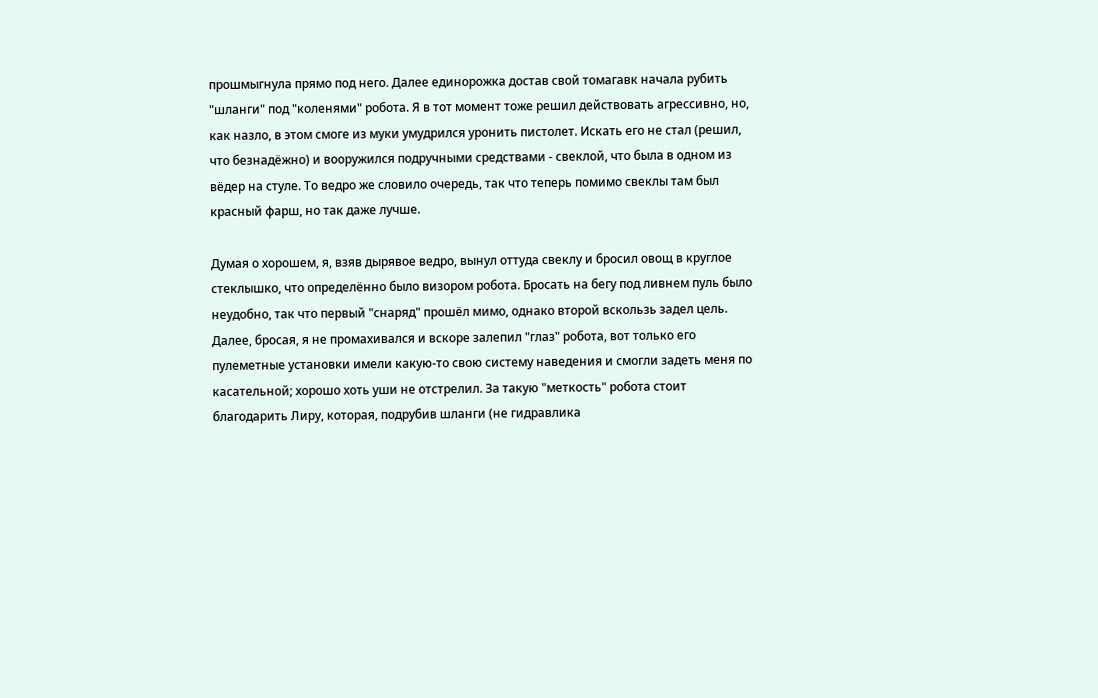прошмыгнула прямо под него. Далее единорожка достав свой томагавк начала рубить "шланги" под "коленями" робота. Я в тот момент тоже решил действовать агрессивно, но, как назло, в этом смоге из муки умудрился уронить пистолет. Искать его не стал (решил, что безнадёжно) и вооружился подручными средствами - свеклой, что была в одном из вёдер на стуле. То ведро же словило очередь, так что теперь помимо свеклы там был красный фарш, но так даже лучше.

Думая о хорошем, я, взяв дырявое ведро, вынул оттуда свеклу и бросил овощ в круглое стеклышко, что определённо было визором робота. Бросать на бегу под ливнем пуль было неудобно, так что первый "снаряд" прошёл мимо, однако второй вскользь задел цель. Далее, бросая, я не промахивался и вскоре залепил "глаз" робота, вот только его пулеметные установки имели какую-то свою систему наведения и смогли задеть меня по касательной; хорошо хоть уши не отстрелил. За такую "меткость" робота стоит благодарить Лиру, которая, подрубив шланги (не гидравлика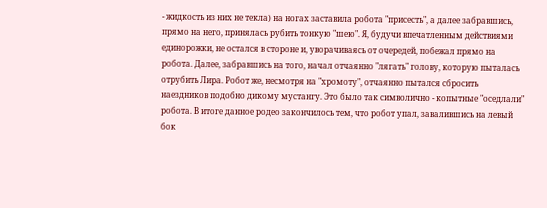- жидкость из них не текла) на ногах заставила робота "присесть", а далее забравшись, прямо на него, принялась рубить тонкую "шею". Я, будучи впечатленным действиями единорожки, не остался в стороне и, уворачиваясь от очередей, побежал прямо на робота. Далее, забравшись на того, начал отчаянно "лягать" голову, которую пыталась отрубить Лира. Робот же, несмотря на "хромоту", отчаянно пытался сбросить наездников подобно дикому мустангу. Это было так символично - копытные "оседлали" робота. В итоге данное родео закончилось тем, что робот упал, завалившись на левый бок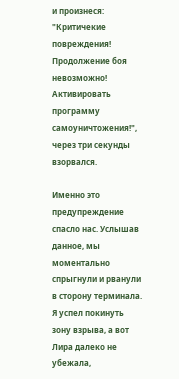и произнеся: "Критичекие повреждения! Продолжение боя невозможно! Активировать программу самоуничтожения!", через три секунды взорвался.

Именно это предупреждение спасло нас. Услышав данное, мы моментально спрыгнули и рванули в сторону терминала. Я успел покинуть зону взрыва, а вот Лира далеко не убежала,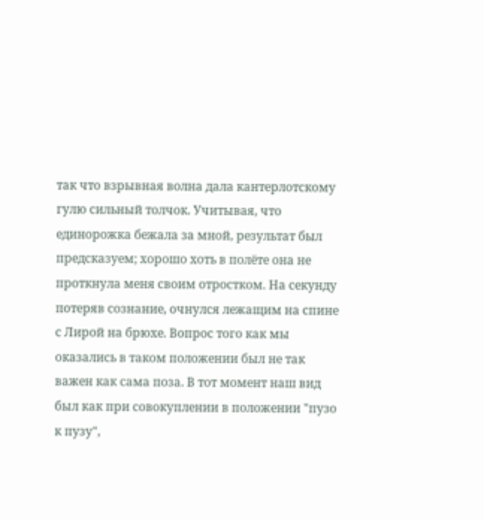так что взрывная волна дала кантерлотскому гулю сильный толчок. Учитывая, что единорожка бежала за мной, результат был предсказуем; хорошо хоть в полёте она не проткнула меня своим отростком. На секунду потеряв сознание, очнулся лежащим на спине с Лирой на брюхе. Вопрос того как мы оказались в таком положении был не так важен как сама поза. В тот момент наш вид был как при совокуплении в положении "пузо к пузу",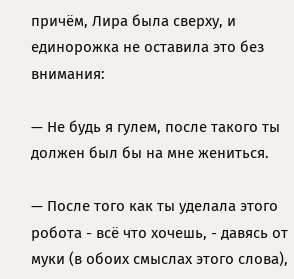причём, Лира была сверху, и единорожка не оставила это без внимания:

— Не будь я гулем, после такого ты должен был бы на мне жениться.

— После того как ты уделала этого робота - всё что хочешь, - давясь от муки (в обоих смыслах этого слова),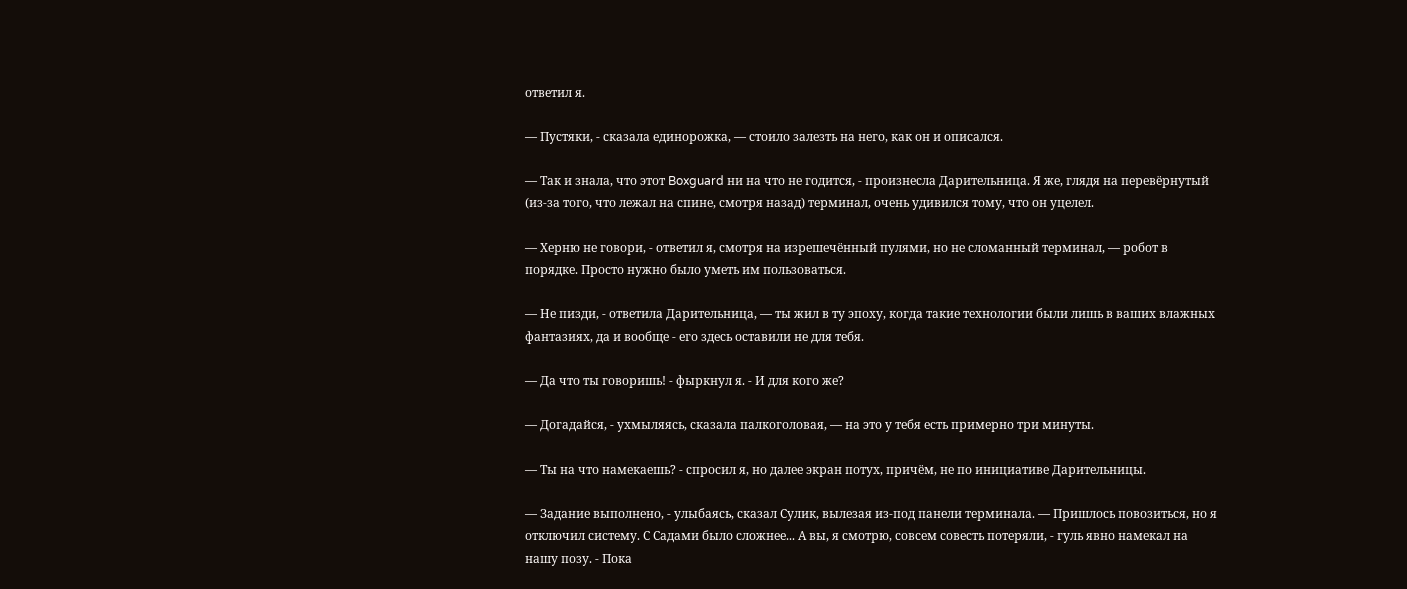ответил я.

— Пустяки, - сказала единорожка, — стоило залезть на него, как он и описался.

— Так и знала, что этот Boxguard ни на что не годится, - произнесла Дарительница. Я же, глядя на перевёрнутый (из-за того, что лежал на спине, смотря назад) терминал, очень удивился тому, что он уцелел.

— Херню не говори, - ответил я, смотря на изрешечённый пулями, но не сломанный терминал, — робот в порядке. Просто нужно было уметь им пользоваться.

— Не пизди, - ответила Дарительница, — ты жил в ту эпоху, когда такие технологии были лишь в ваших влажных фантазиях, да и вообще - его здесь оставили не для тебя.

— Да что ты говоришь! - фыркнул я. - И для кого же?

— Догадайся, - ухмыляясь, сказала палкоголовая, — на это у тебя есть примерно три минуты.

— Ты на что намекаешь? - спросил я, но далее экран потух, причём, не по инициативе Дарительницы.

— Задание выполнено, - улыбаясь, сказал Сулик, вылезая из-под панели терминала. — Пришлось повозиться, но я отключил систему. С Садами было сложнее... А вы, я смотрю, совсем совесть потеряли, - гуль явно намекал на нашу позу. - Пока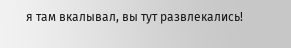я там вкалывал, вы тут развлекались!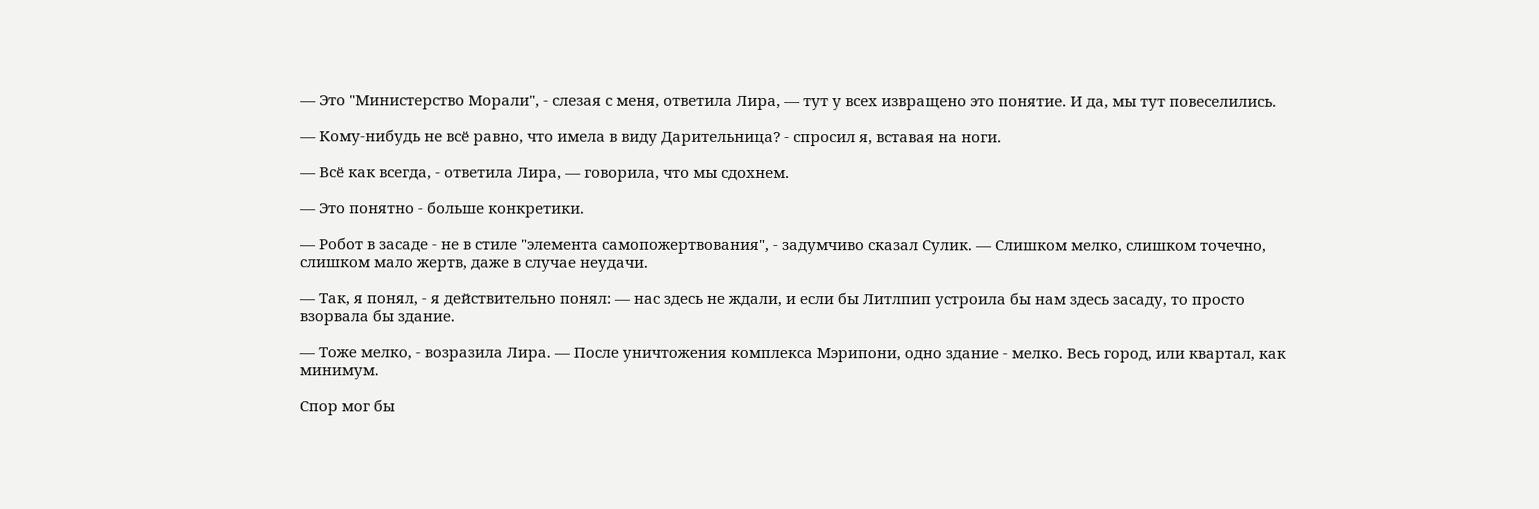— Это "Министерство Морали", - слезая с меня, ответила Лира, — тут у всех извращено это понятие. И да, мы тут повеселились.

— Кому-нибудь не всё равно, что имела в виду Дарительница? - спросил я, вставая на ноги.

— Всё как всегда, - ответила Лира, — говорила, что мы сдохнем.

— Это понятно - больше конкретики.

— Робот в засаде - не в стиле "элемента самопожертвования", - задумчиво сказал Сулик. — Слишком мелко, слишком точечно, слишком мало жертв, даже в случае неудачи.

— Так, я понял, - я действительно понял: — нас здесь не ждали, и если бы Литлпип устроила бы нам здесь засаду, то просто взорвала бы здание.

— Тоже мелко, - возразила Лира. — После уничтожения комплекса Мэрипони, одно здание - мелко. Весь город, или квартал, как минимум.

Спор мог бы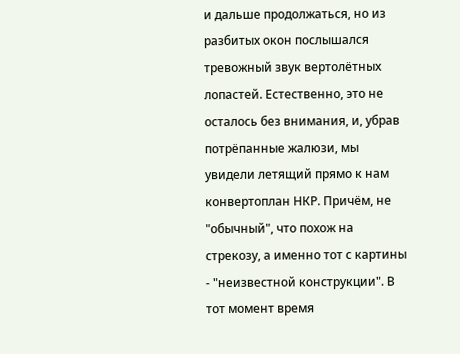и дальше продолжаться, но из разбитых окон послышался тревожный звук вертолётных лопастей. Естественно, это не осталось без внимания, и, убрав потрёпанные жалюзи, мы увидели летящий прямо к нам конвертоплан НКР. Причём, не "обычный", что похож на стрекозу, а именно тот с картины - "неизвестной конструкции". В тот момент время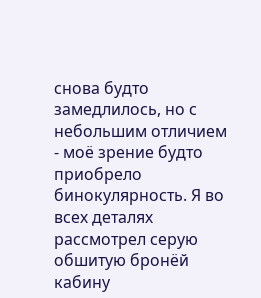снова будто замедлилось, но с небольшим отличием - моё зрение будто приобрело бинокулярность. Я во всех деталях рассмотрел серую обшитую бронёй кабину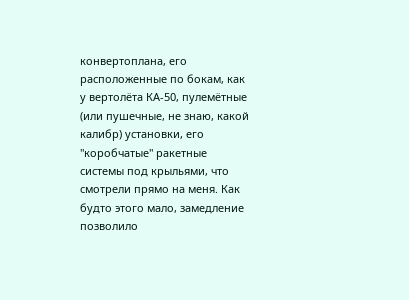конвертоплана, его расположенные по бокам, как у вертолёта КА-50, пулемётные (или пушечные, не знаю, какой калибр) установки, его "коробчатые" ракетные системы под крыльями, что смотрели прямо на меня. Как будто этого мало, замедление позволило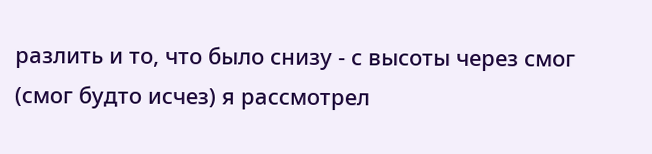разлить и то, что было снизу - с высоты через смог (смог будто исчез) я рассмотрел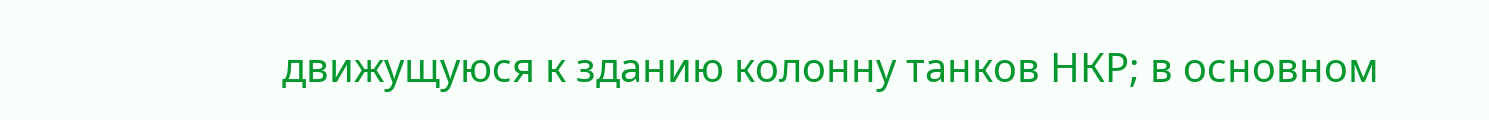движущуюся к зданию колонну танков НКР; в основном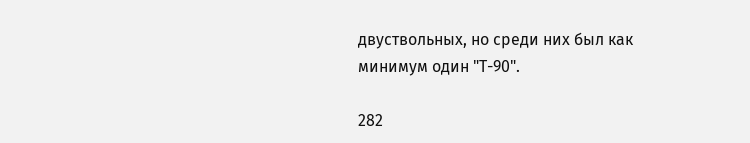двуствольных, но среди них был как минимум один "Т-90".

282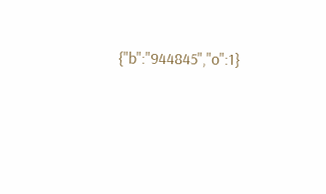{"b":"944845","o":1}